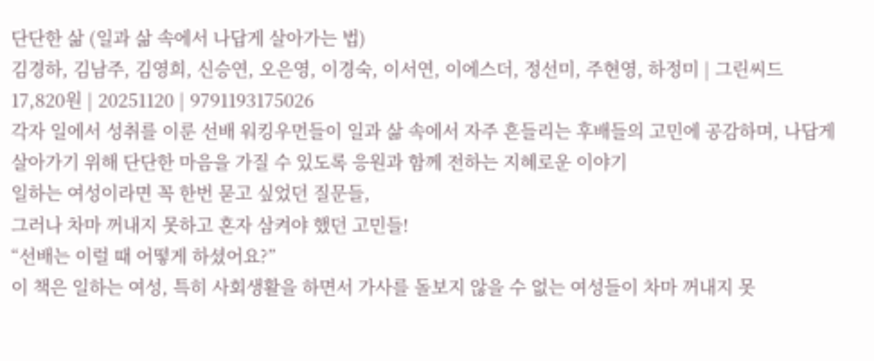단단한 삶 (일과 삶 속에서 나답게 살아가는 법)
김경하, 김남주, 김영희, 신승연, 오은영, 이경숙, 이서연, 이에스더, 정선미, 주현영, 하정미 | 그린씨드
17,820원 | 20251120 | 9791193175026
각자 일에서 성취를 이룬 선배 워킹우먼들이 일과 삶 속에서 자주 흔들리는 후배들의 고민에 공감하며, 나답게 살아가기 위해 단단한 마음을 가질 수 있도록 응원과 함께 전하는 지혜로운 이야기
일하는 여성이라면 꼭 한번 묻고 싶었던 질문들,
그러나 차마 꺼내지 못하고 혼자 삼켜야 했던 고민들!
“선배는 이럴 때 어떻게 하셨어요?”
이 책은 일하는 여성, 특히 사회생활을 하면서 가사를 돌보지 않을 수 없는 여성들이 차마 꺼내지 못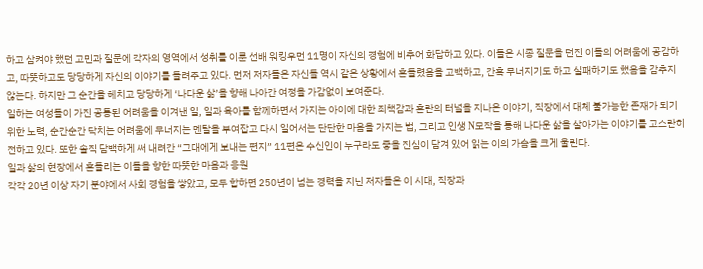하고 삼켜야 했던 고민과 질문에 각자의 영역에서 성취를 이룬 선배 워킹우먼 11명이 자신의 경험에 비추어 화답하고 있다. 이들은 시종 질문을 던진 이들의 어려움에 공감하고, 따뜻하고도 당당하게 자신의 이야기를 들려주고 있다. 먼저 저자들은 자신들 역시 같은 상황에서 흔들렸음을 고백하고, 간혹 무너지기도 하고 실패하기도 했음을 감추지 않는다. 하지만 그 순간을 헤치고 당당하게 ‘나다운 삶’을 향해 나아간 여정을 가감없이 보여준다.
일하는 여성들이 가진 공통된 어려움을 이겨낸 일, 일과 육아를 함께하면서 가지는 아이에 대한 죄책감과 혼란의 터널을 지나온 이야기, 직장에서 대체 불가능한 존재가 되기 위한 노력, 순간순간 닥치는 어려움에 무너지는 멘탈을 부여잡고 다시 일어서는 단단한 마음을 가지는 법, 그리고 인생 N모작을 통해 나다운 삶을 살아가는 이야기를 고스란히 전하고 있다. 또한 솔직 담백하게 써 내려간 “그대에게 보내는 편지” 11편은 수신인이 누구라도 좋을 진심이 담겨 있어 읽는 이의 가슴을 크게 울린다.
일과 삶의 현장에서 흔들리는 이들을 향한 따뜻한 마음과 응원
각각 20년 이상 자기 분야에서 사회 경험을 쌓았고, 모두 합하면 250년이 넘는 경력을 지닌 저자들은 이 시대, 직장과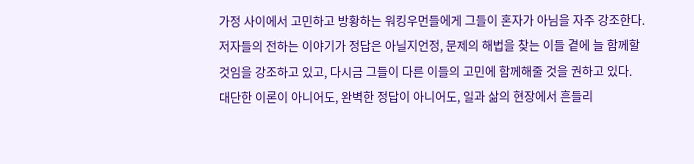가정 사이에서 고민하고 방황하는 워킹우먼들에게 그들이 혼자가 아님을 자주 강조한다. 저자들의 전하는 이야기가 정답은 아닐지언정, 문제의 해법을 찾는 이들 곁에 늘 함께할 것임을 강조하고 있고, 다시금 그들이 다른 이들의 고민에 함께해줄 것을 권하고 있다.
대단한 이론이 아니어도, 완벽한 정답이 아니어도, 일과 삶의 현장에서 흔들리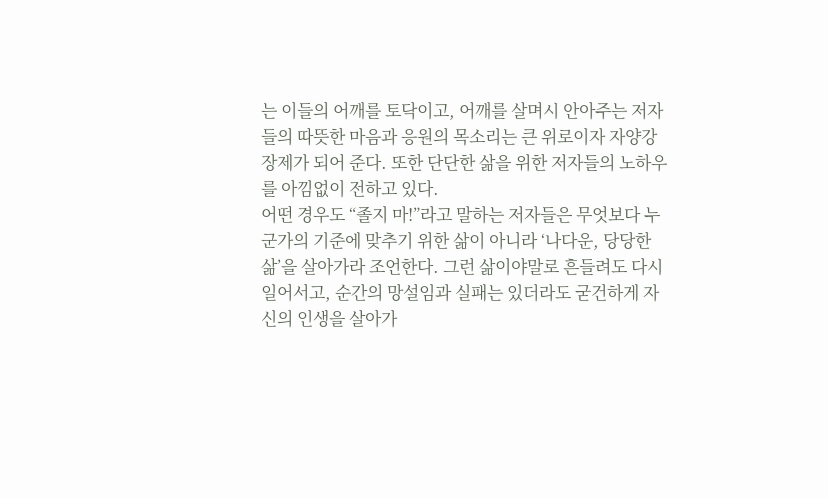는 이들의 어깨를 토닥이고, 어깨를 살며시 안아주는 저자들의 따뜻한 마음과 응원의 목소리는 큰 위로이자 자양강장제가 되어 준다. 또한 단단한 삶을 위한 저자들의 노하우를 아낌없이 전하고 있다.
어떤 경우도 “졸지 마!”라고 말하는 저자들은 무엇보다 누군가의 기준에 맞추기 위한 삶이 아니라 ‘나다운, 당당한 삶’을 살아가라 조언한다. 그런 삶이야말로 흔들려도 다시 일어서고, 순간의 망설임과 실패는 있더라도 굳건하게 자신의 인생을 살아가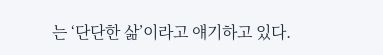는 ‘단단한 삶’이라고 얘기하고 있다.